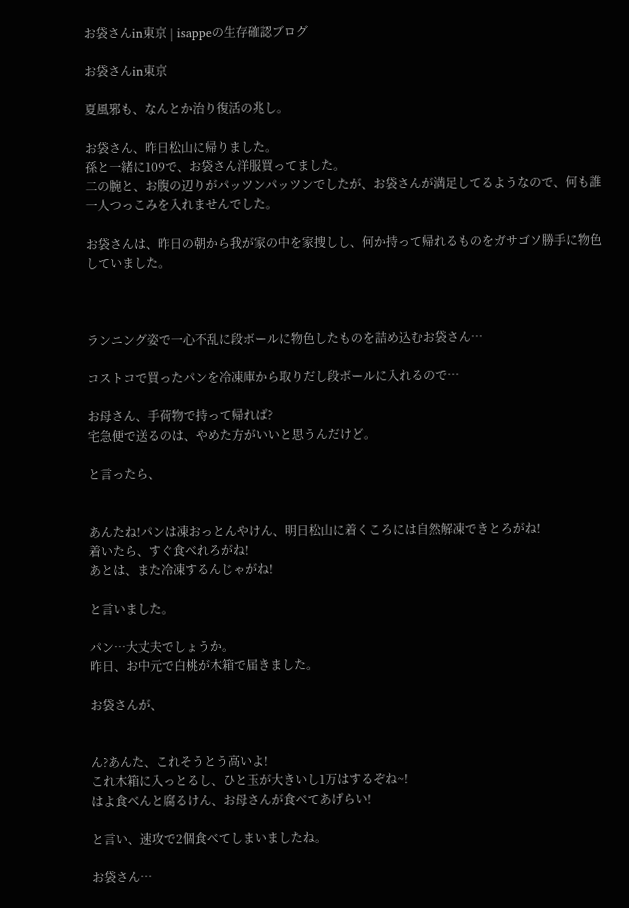お袋さんin東京 | isappeの生存確認ブログ

お袋さんin東京

夏風邪も、なんとか治り復活の兆し。

お袋さん、昨日松山に帰りました。
孫と一緒に109で、お袋さん洋服買ってました。
二の腕と、お腹の辺りがパッツンパッツンでしたが、お袋さんが満足してるようなので、何も誰一人つっこみを入れませんでした。

お袋さんは、昨日の朝から我が家の中を家捜しし、何か持って帰れるものをガサゴソ勝手に物色していました。



ランニング姿で一心不乱に段ボールに物色したものを詰め込むお袋さん…

コストコで買ったパンを冷凍庫から取りだし段ボールに入れるので…

お母さん、手荷物で持って帰れば?
宅急便で送るのは、やめた方がいいと思うんだけど。

と言ったら、


あんたね!パンは凍おっとんやけん、明日松山に着くころには自然解凍できとろがね!
着いたら、すぐ食べれろがね!
あとは、また冷凍するんじゃがね!

と言いました。

パン…大丈夫でしょうか。
昨日、お中元で白桃が木箱で届きました。

お袋さんが、


ん?あんた、これそうとう高いよ!
これ木箱に入っとるし、ひと玉が大きいし1万はするぞね~!
はよ食べんと腐るけん、お母さんが食べてあげらい!

と言い、速攻で2個食べてしまいましたね。

お袋さん…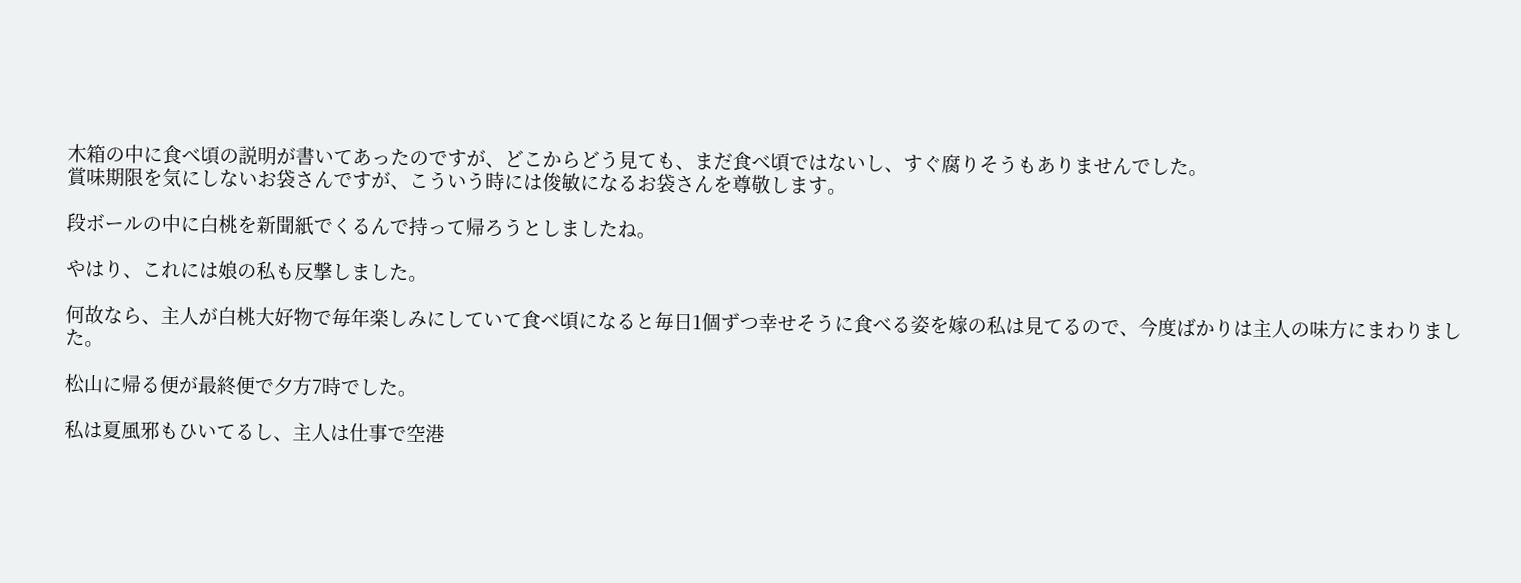木箱の中に食べ頃の説明が書いてあったのですが、どこからどう見ても、まだ食べ頃ではないし、すぐ腐りそうもありませんでした。
賞味期限を気にしないお袋さんですが、こういう時には俊敏になるお袋さんを尊敬します。

段ボールの中に白桃を新聞紙でくるんで持って帰ろうとしましたね。

やはり、これには娘の私も反撃しました。

何故なら、主人が白桃大好物で毎年楽しみにしていて食べ頃になると毎日1個ずつ幸せそうに食べる姿を嫁の私は見てるので、今度ばかりは主人の味方にまわりました。

松山に帰る便が最終便で夕方7時でした。

私は夏風邪もひいてるし、主人は仕事で空港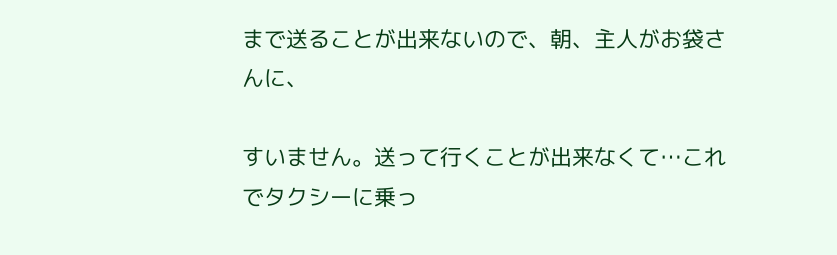まで送ることが出来ないので、朝、主人がお袋さんに、

すいません。送って行くことが出来なくて…これでタクシーに乗っ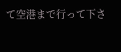て空港まで行って下さ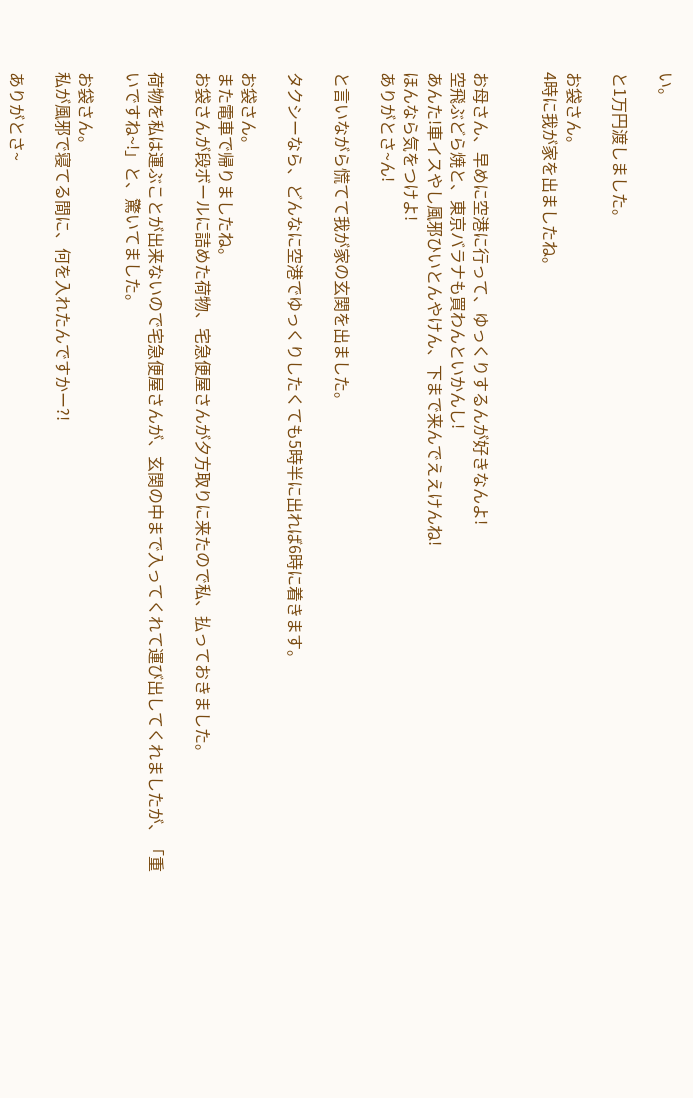い。

と1万円渡しました。

お袋さん。
4時に我が家を出ましたね。


お母さん、早めに空港に行って、ゆっくりするんが好きなんよ!
空飛ぶどら焼と、東京バラナも買わんといかんし!
あんた!車イスやし風邪ひいとんやけん、下まで来んでええけんね!
ほんなら気をつけよ!
ありがとさ~ん!

と言いながら慌てて我が家の玄関を出ました。

タクシーなら、どんなに空港でゆっくりしたくても5時半に出れば6時に着きます。

お袋さん。
また電車で帰りましたね。
お袋さんが段ボールに詰めた荷物、宅急便屋さんが夕方取りに来たので私、払っておきました。

荷物を私は運ぶことが出来ないので宅急便屋さんが、玄関の中まで入ってくれて運び出してくれましたが、「重いですね~!」と、驚いてました。

お袋さん。
私が風邪で寝てる間に、何を入れたんですかー?!

ありがとさ~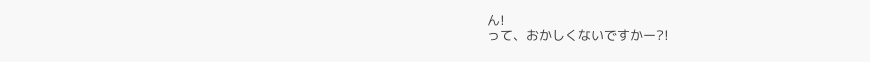ん!
って、おかしくないですかー?!